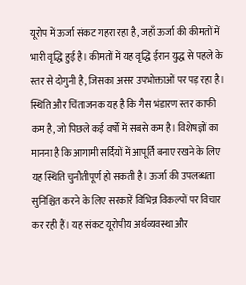यूरोप में ऊर्जा संकट गहरा रहा है, जहाँ ऊर्जा की कीमतों में भारी वृद्धि हुई है। कीमतों में यह वृद्धि ईरान युद्ध से पहले के स्तर से दोगुनी है, जिसका असर उपभोक्ताओं पर पड़ रहा है। स्थिति और चिंताजनक यह है कि गैस भंडारण स्तर काफी कम है, जो पिछले कई वर्षों में सबसे कम है। विशेषज्ञों का मानना है कि आगामी सर्दियों में आपूर्ति बनाए रखने के लिए यह स्थिति चुनौतीपूर्ण हो सकती है। ऊर्जा की उपलब्धता सुनिश्चित करने के लिए सरकारें विभिन्न विकल्पों पर विचार कर रही हैं। यह संकट यूरोपीय अर्थव्यवस्था और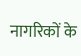नागरिकों के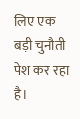लिए एक बड़ी चुनौती पेश कर रहा है।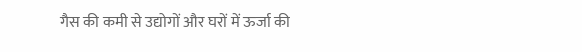गैस की कमी से उद्योगों और घरों में ऊर्जा की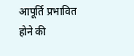आपूर्ति प्रभावित होने की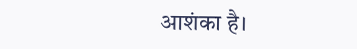आशंका है।